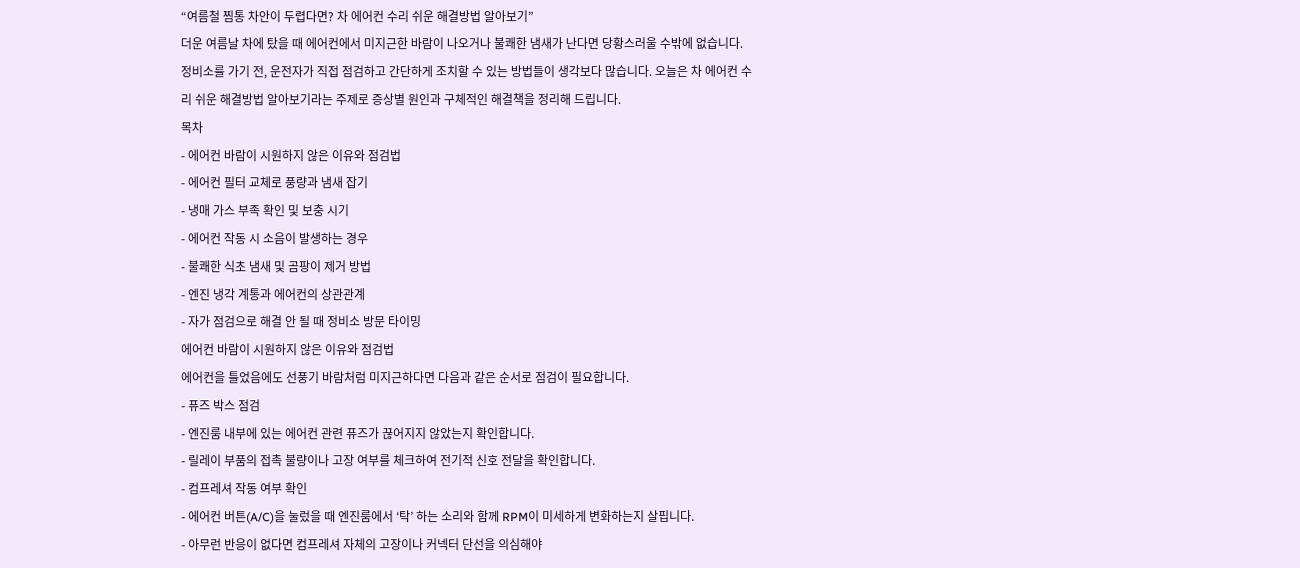“여름철 찜통 차안이 두렵다면? 차 에어컨 수리 쉬운 해결방법 알아보기”
더운 여름날 차에 탔을 때 에어컨에서 미지근한 바람이 나오거나 불쾌한 냄새가 난다면 당황스러울 수밖에 없습니다. 정비소를 가기 전, 운전자가 직접 점검하고 간단하게 조치할 수 있는 방법들이 생각보다 많습니다. 오늘은 차 에어컨 수리 쉬운 해결방법 알아보기라는 주제로 증상별 원인과 구체적인 해결책을 정리해 드립니다.
목차
- 에어컨 바람이 시원하지 않은 이유와 점검법
- 에어컨 필터 교체로 풍량과 냄새 잡기
- 냉매 가스 부족 확인 및 보충 시기
- 에어컨 작동 시 소음이 발생하는 경우
- 불쾌한 식초 냄새 및 곰팡이 제거 방법
- 엔진 냉각 계통과 에어컨의 상관관계
- 자가 점검으로 해결 안 될 때 정비소 방문 타이밍
에어컨 바람이 시원하지 않은 이유와 점검법
에어컨을 틀었음에도 선풍기 바람처럼 미지근하다면 다음과 같은 순서로 점검이 필요합니다.
- 퓨즈 박스 점검
- 엔진룸 내부에 있는 에어컨 관련 퓨즈가 끊어지지 않았는지 확인합니다.
- 릴레이 부품의 접촉 불량이나 고장 여부를 체크하여 전기적 신호 전달을 확인합니다.
- 컴프레셔 작동 여부 확인
- 에어컨 버튼(A/C)을 눌렀을 때 엔진룸에서 ‘탁’ 하는 소리와 함께 RPM이 미세하게 변화하는지 살핍니다.
- 아무런 반응이 없다면 컴프레셔 자체의 고장이나 커넥터 단선을 의심해야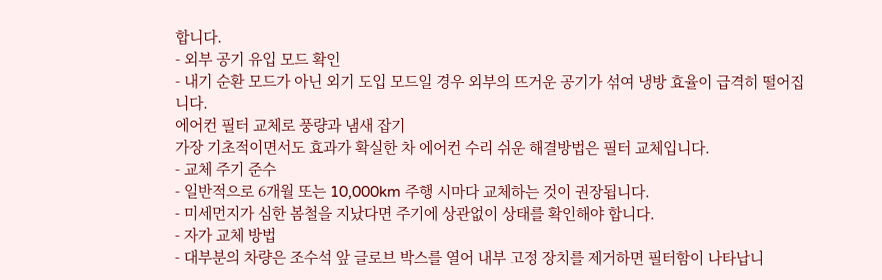합니다.
- 외부 공기 유입 모드 확인
- 내기 순환 모드가 아닌 외기 도입 모드일 경우 외부의 뜨거운 공기가 섞여 냉방 효율이 급격히 떨어집니다.
에어컨 필터 교체로 풍량과 냄새 잡기
가장 기초적이면서도 효과가 확실한 차 에어컨 수리 쉬운 해결방법은 필터 교체입니다.
- 교체 주기 준수
- 일반적으로 6개월 또는 10,000km 주행 시마다 교체하는 것이 권장됩니다.
- 미세먼지가 심한 봄철을 지났다면 주기에 상관없이 상태를 확인해야 합니다.
- 자가 교체 방법
- 대부분의 차량은 조수석 앞 글로브 박스를 열어 내부 고정 장치를 제거하면 필터함이 나타납니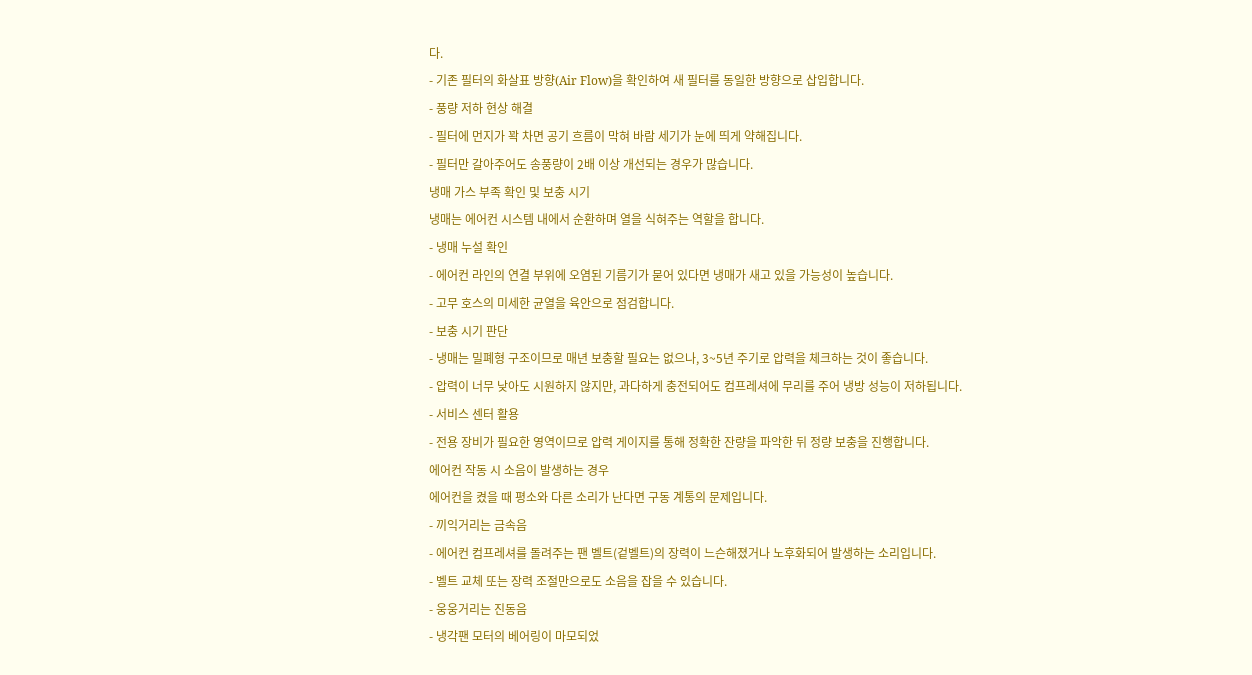다.
- 기존 필터의 화살표 방향(Air Flow)을 확인하여 새 필터를 동일한 방향으로 삽입합니다.
- 풍량 저하 현상 해결
- 필터에 먼지가 꽉 차면 공기 흐름이 막혀 바람 세기가 눈에 띄게 약해집니다.
- 필터만 갈아주어도 송풍량이 2배 이상 개선되는 경우가 많습니다.
냉매 가스 부족 확인 및 보충 시기
냉매는 에어컨 시스템 내에서 순환하며 열을 식혀주는 역할을 합니다.
- 냉매 누설 확인
- 에어컨 라인의 연결 부위에 오염된 기름기가 묻어 있다면 냉매가 새고 있을 가능성이 높습니다.
- 고무 호스의 미세한 균열을 육안으로 점검합니다.
- 보충 시기 판단
- 냉매는 밀폐형 구조이므로 매년 보충할 필요는 없으나, 3~5년 주기로 압력을 체크하는 것이 좋습니다.
- 압력이 너무 낮아도 시원하지 않지만, 과다하게 충전되어도 컴프레셔에 무리를 주어 냉방 성능이 저하됩니다.
- 서비스 센터 활용
- 전용 장비가 필요한 영역이므로 압력 게이지를 통해 정확한 잔량을 파악한 뒤 정량 보충을 진행합니다.
에어컨 작동 시 소음이 발생하는 경우
에어컨을 켰을 때 평소와 다른 소리가 난다면 구동 계통의 문제입니다.
- 끼익거리는 금속음
- 에어컨 컴프레셔를 돌려주는 팬 벨트(겉벨트)의 장력이 느슨해졌거나 노후화되어 발생하는 소리입니다.
- 벨트 교체 또는 장력 조절만으로도 소음을 잡을 수 있습니다.
- 웅웅거리는 진동음
- 냉각팬 모터의 베어링이 마모되었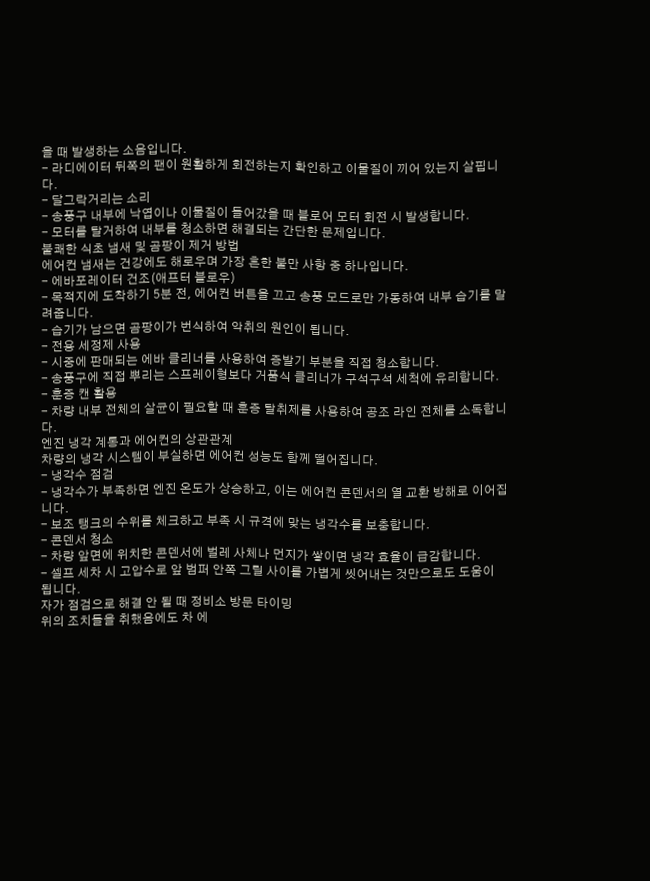을 때 발생하는 소음입니다.
- 라디에이터 뒤쪽의 팬이 원활하게 회전하는지 확인하고 이물질이 끼어 있는지 살핍니다.
- 달그락거리는 소리
- 송풍구 내부에 낙엽이나 이물질이 들어갔을 때 블로어 모터 회전 시 발생합니다.
- 모터를 탈거하여 내부를 청소하면 해결되는 간단한 문제입니다.
불쾌한 식초 냄새 및 곰팡이 제거 방법
에어컨 냄새는 건강에도 해로우며 가장 흔한 불만 사항 중 하나입니다.
- 에바포레이터 건조(애프터 블로우)
- 목적지에 도착하기 5분 전, 에어컨 버튼을 끄고 송풍 모드로만 가동하여 내부 습기를 말려줍니다.
- 습기가 남으면 곰팡이가 번식하여 악취의 원인이 됩니다.
- 전용 세정제 사용
- 시중에 판매되는 에바 클리너를 사용하여 증발기 부분을 직접 청소합니다.
- 송풍구에 직접 뿌리는 스프레이형보다 거품식 클리너가 구석구석 세척에 유리합니다.
- 훈증 캔 활용
- 차량 내부 전체의 살균이 필요할 때 훈증 탈취제를 사용하여 공조 라인 전체를 소독합니다.
엔진 냉각 계통과 에어컨의 상관관계
차량의 냉각 시스템이 부실하면 에어컨 성능도 함께 떨어집니다.
- 냉각수 점검
- 냉각수가 부족하면 엔진 온도가 상승하고, 이는 에어컨 콘덴서의 열 교환 방해로 이어집니다.
- 보조 탱크의 수위를 체크하고 부족 시 규격에 맞는 냉각수를 보충합니다.
- 콘덴서 청소
- 차량 앞면에 위치한 콘덴서에 벌레 사체나 먼지가 쌓이면 냉각 효율이 급감합니다.
- 셀프 세차 시 고압수로 앞 범퍼 안쪽 그릴 사이를 가볍게 씻어내는 것만으로도 도움이 됩니다.
자가 점검으로 해결 안 될 때 정비소 방문 타이밍
위의 조치들을 취했음에도 차 에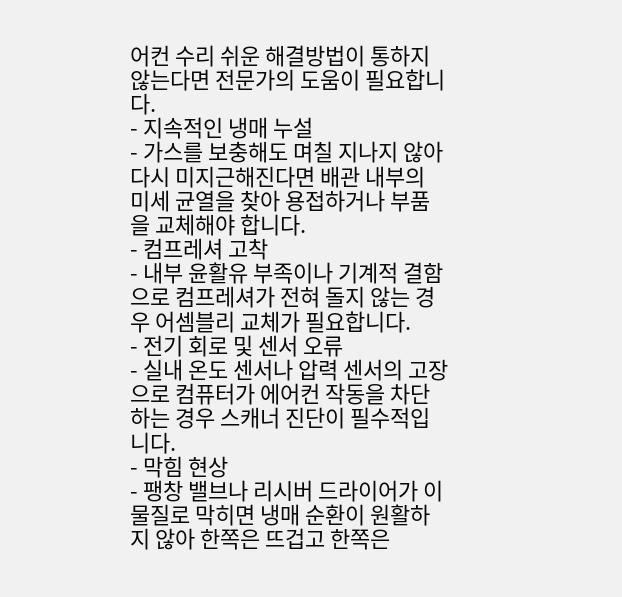어컨 수리 쉬운 해결방법이 통하지 않는다면 전문가의 도움이 필요합니다.
- 지속적인 냉매 누설
- 가스를 보충해도 며칠 지나지 않아 다시 미지근해진다면 배관 내부의 미세 균열을 찾아 용접하거나 부품을 교체해야 합니다.
- 컴프레셔 고착
- 내부 윤활유 부족이나 기계적 결함으로 컴프레셔가 전혀 돌지 않는 경우 어셈블리 교체가 필요합니다.
- 전기 회로 및 센서 오류
- 실내 온도 센서나 압력 센서의 고장으로 컴퓨터가 에어컨 작동을 차단하는 경우 스캐너 진단이 필수적입니다.
- 막힘 현상
- 팽창 밸브나 리시버 드라이어가 이물질로 막히면 냉매 순환이 원활하지 않아 한쪽은 뜨겁고 한쪽은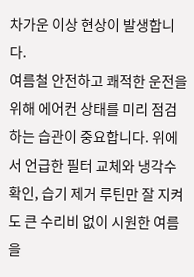차가운 이상 현상이 발생합니다.
여름철 안전하고 쾌적한 운전을 위해 에어컨 상태를 미리 점검하는 습관이 중요합니다. 위에서 언급한 필터 교체와 냉각수 확인, 습기 제거 루틴만 잘 지켜도 큰 수리비 없이 시원한 여름을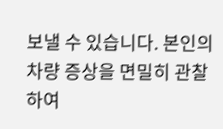보낼 수 있습니다. 본인의 차량 증상을 면밀히 관찰하여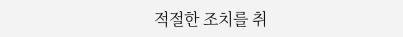적절한 조치를 취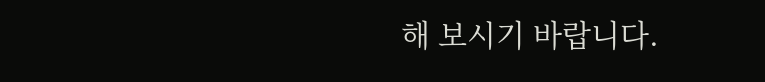해 보시기 바랍니다.